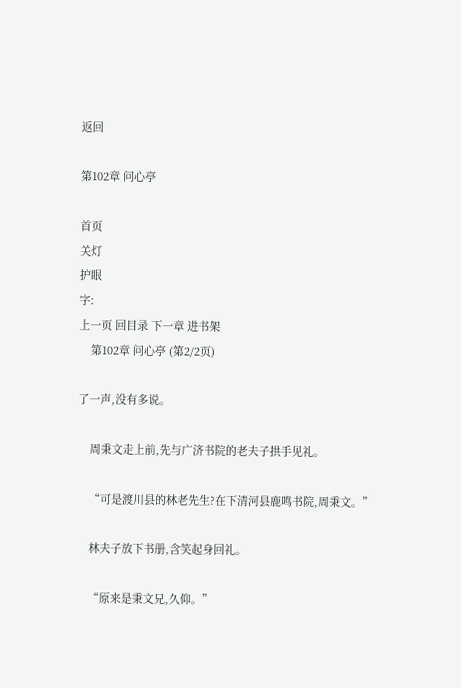返回

第102章 问心亭

首页
关灯
护眼
字:
上一页 回目录 下一章 进书架
    第102章 问心亭 (第2/2页)

了一声,没有多说。

    周秉文走上前,先与广济书院的老夫子拱手见礼。

    “可是渡川县的林老先生?在下清河县鹿鸣书院,周秉文。”

    林夫子放下书册,含笑起身回礼。

    “原来是秉文兄,久仰。”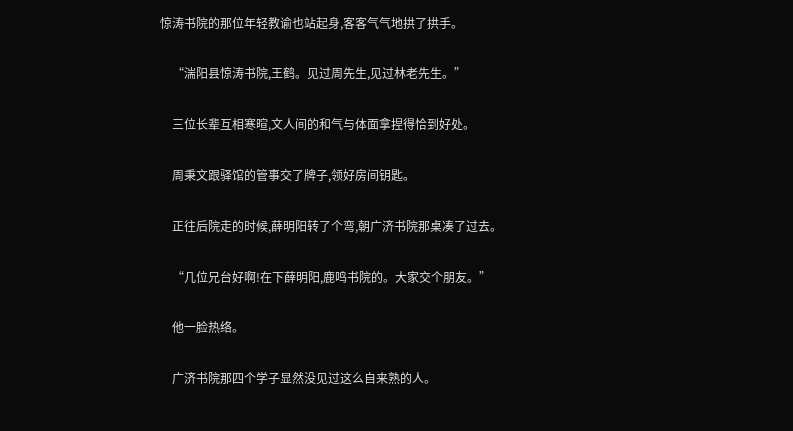惊涛书院的那位年轻教谕也站起身,客客气气地拱了拱手。

    “湍阳县惊涛书院,王鹤。见过周先生,见过林老先生。”

    三位长辈互相寒暄,文人间的和气与体面拿捏得恰到好处。

    周秉文跟驿馆的管事交了牌子,领好房间钥匙。

    正往后院走的时候,薛明阳转了个弯,朝广济书院那桌凑了过去。

    “几位兄台好啊!在下薛明阳,鹿鸣书院的。大家交个朋友。”

    他一脸热络。

    广济书院那四个学子显然没见过这么自来熟的人。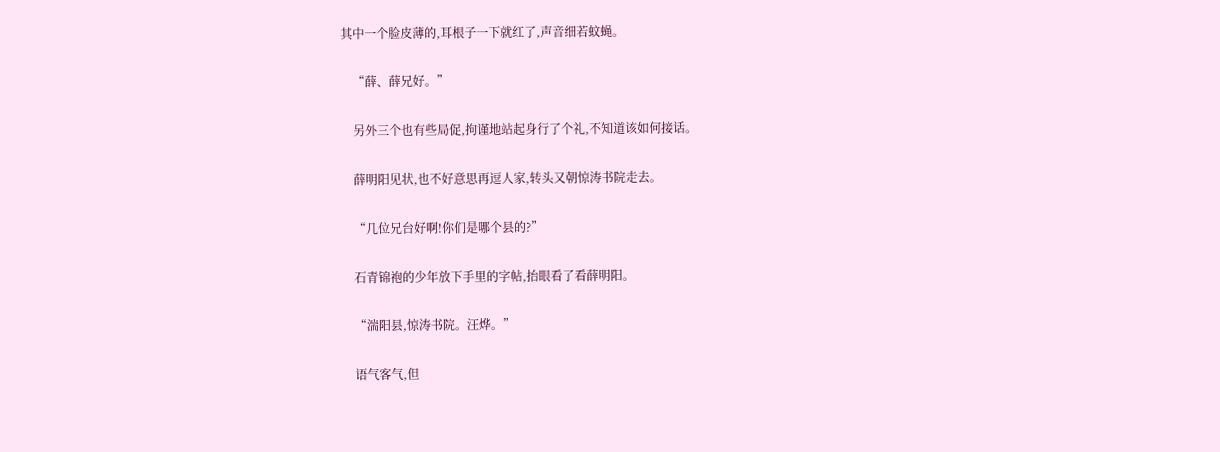其中一个脸皮薄的,耳根子一下就红了,声音细若蚊蝇。

    “薛、薛兄好。”

    另外三个也有些局促,拘谨地站起身行了个礼,不知道该如何接话。

    薛明阳见状,也不好意思再逗人家,转头又朝惊涛书院走去。

    “几位兄台好啊!你们是哪个县的?”

    石青锦袍的少年放下手里的字帖,抬眼看了看薛明阳。

    “湍阳县,惊涛书院。汪烨。”

    语气客气,但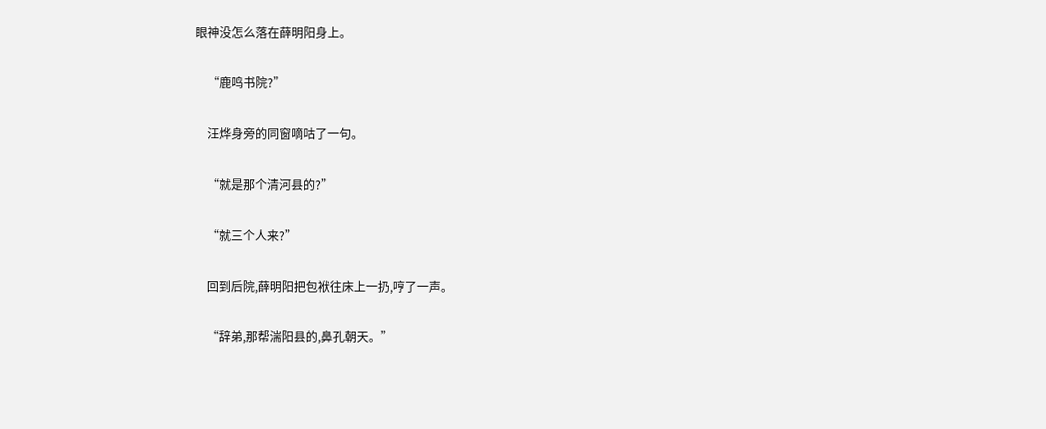眼神没怎么落在薛明阳身上。

    “鹿鸣书院?”

    汪烨身旁的同窗嘀咕了一句。

    “就是那个清河县的?”

    “就三个人来?”

    回到后院,薛明阳把包袱往床上一扔,哼了一声。

    “辞弟,那帮湍阳县的,鼻孔朝天。”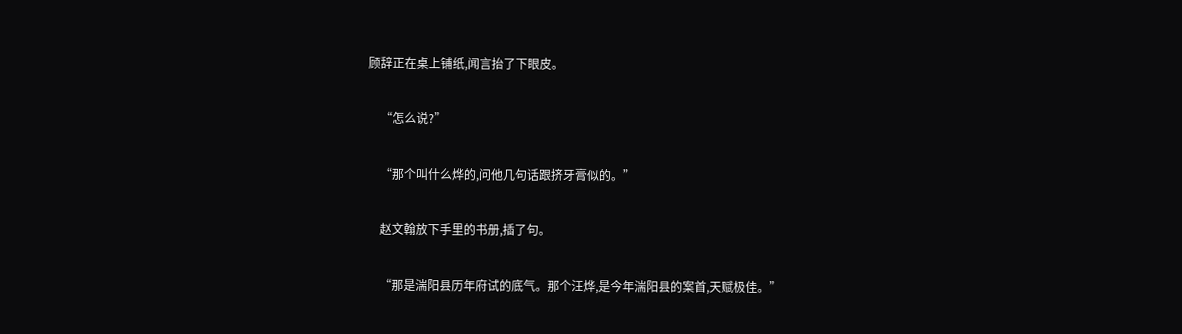顾辞正在桌上铺纸,闻言抬了下眼皮。

    “怎么说?”

    “那个叫什么烨的,问他几句话跟挤牙膏似的。”

    赵文翰放下手里的书册,插了句。

    “那是湍阳县历年府试的底气。那个汪烨,是今年湍阳县的案首,天赋极佳。”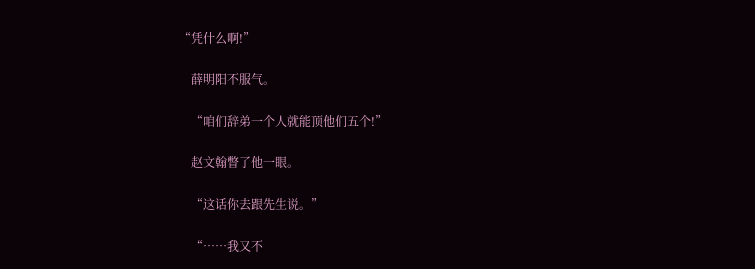“凭什么啊!”

    薛明阳不服气。

    “咱们辞弟一个人就能顶他们五个!”

    赵文翰瞥了他一眼。

    “这话你去跟先生说。”

    “……我又不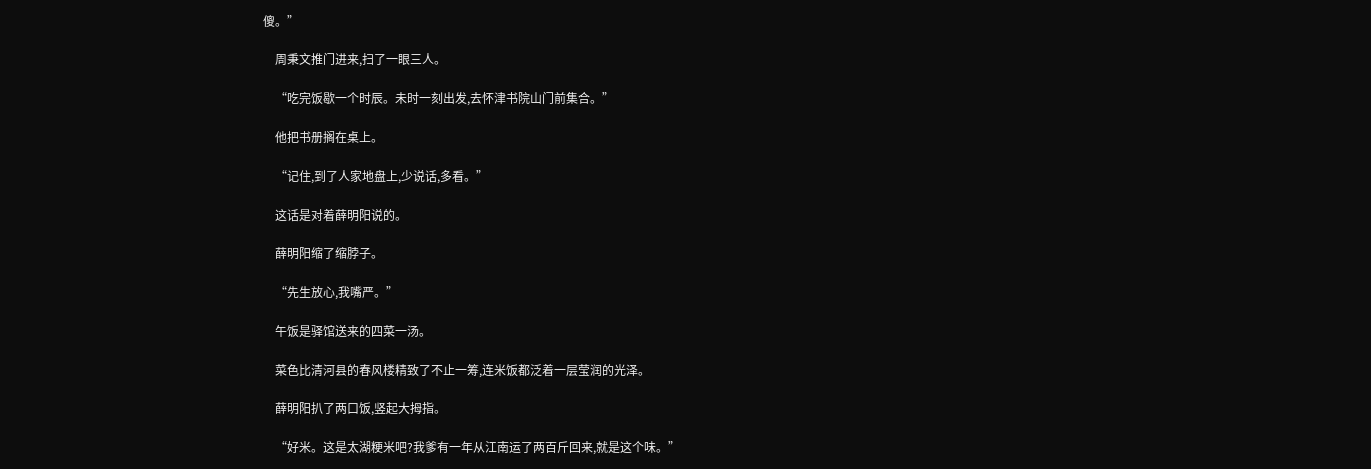傻。”

    周秉文推门进来,扫了一眼三人。

    “吃完饭歇一个时辰。未时一刻出发,去怀津书院山门前集合。”

    他把书册搁在桌上。

    “记住,到了人家地盘上,少说话,多看。”

    这话是对着薛明阳说的。

    薛明阳缩了缩脖子。

    “先生放心,我嘴严。”

    午饭是驿馆送来的四菜一汤。

    菜色比清河县的春风楼精致了不止一筹,连米饭都泛着一层莹润的光泽。

    薛明阳扒了两口饭,竖起大拇指。

    “好米。这是太湖粳米吧?我爹有一年从江南运了两百斤回来,就是这个味。”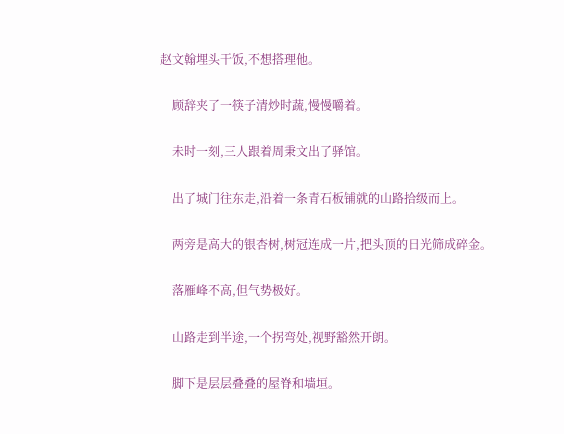赵文翰埋头干饭,不想搭理他。

    顾辞夹了一筷子清炒时蔬,慢慢嚼着。

    未时一刻,三人跟着周秉文出了驿馆。

    出了城门往东走,沿着一条青石板铺就的山路拾级而上。

    两旁是高大的银杏树,树冠连成一片,把头顶的日光筛成碎金。

    落雁峰不高,但气势极好。

    山路走到半途,一个拐弯处,视野豁然开朗。

    脚下是层层叠叠的屋脊和墙垣。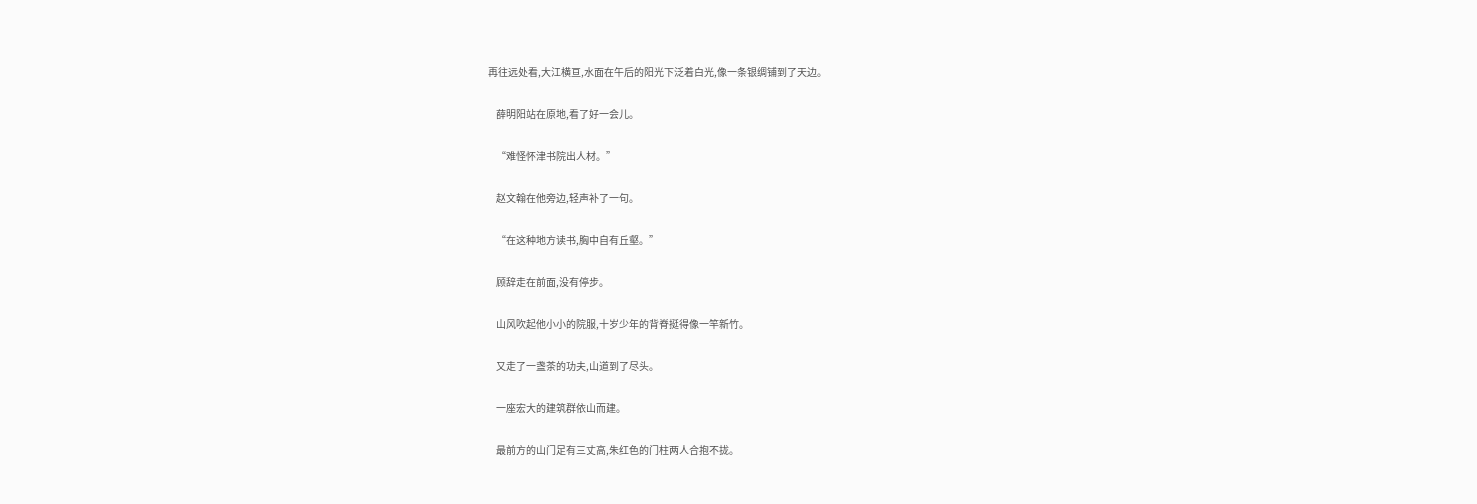再往远处看,大江横亘,水面在午后的阳光下泛着白光,像一条银绸铺到了天边。

    薛明阳站在原地,看了好一会儿。

    “难怪怀津书院出人材。”

    赵文翰在他旁边,轻声补了一句。

    “在这种地方读书,胸中自有丘壑。”

    顾辞走在前面,没有停步。

    山风吹起他小小的院服,十岁少年的背脊挺得像一竿新竹。

    又走了一盏茶的功夫,山道到了尽头。

    一座宏大的建筑群依山而建。

    最前方的山门足有三丈高,朱红色的门柱两人合抱不拢。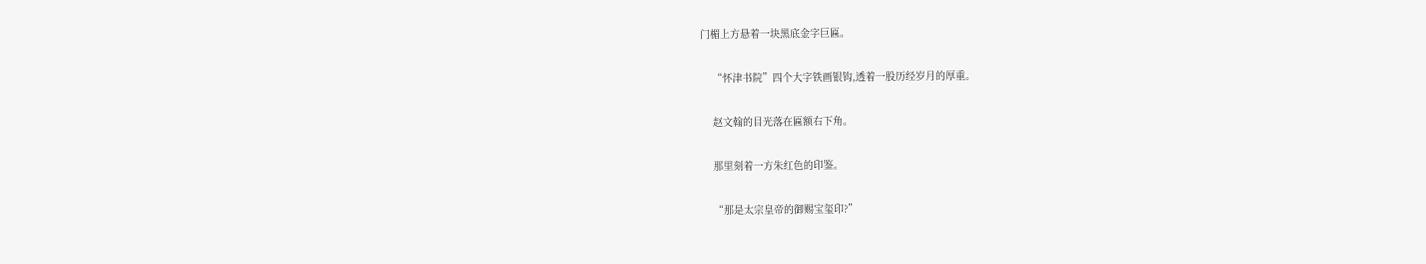门楣上方悬着一块黑底金字巨匾。

    “怀津书院”四个大字铁画银钩,透着一股历经岁月的厚重。

    赵文翰的目光落在匾额右下角。

    那里刻着一方朱红色的印鉴。

    “那是太宗皇帝的御赐宝玺印?”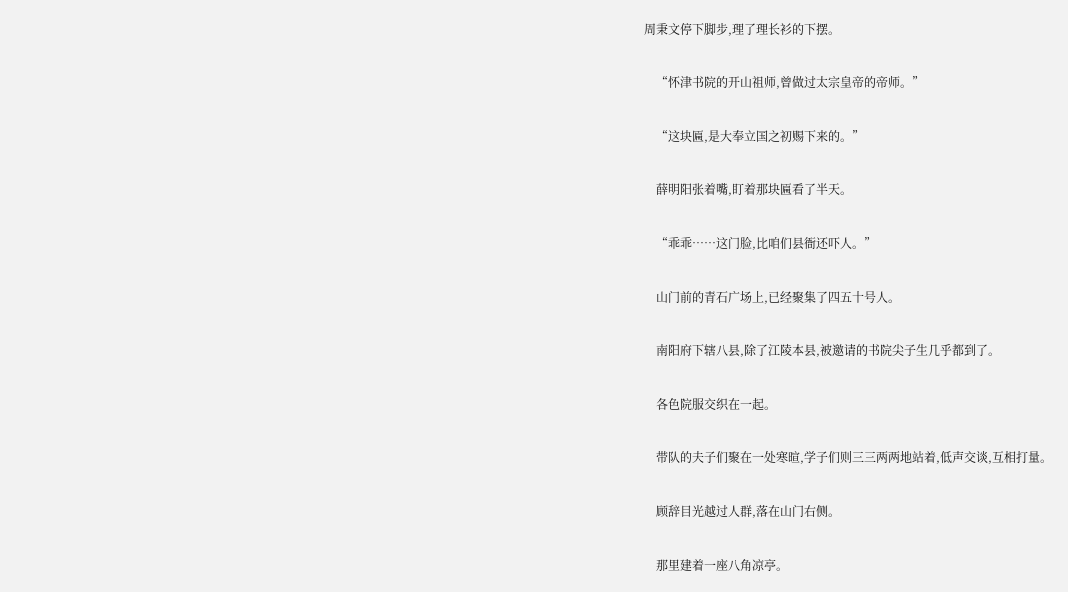周秉文停下脚步,理了理长衫的下摆。

    “怀津书院的开山祖师,曾做过太宗皇帝的帝师。”

    “这块匾,是大奉立国之初赐下来的。”

    薛明阳张着嘴,盯着那块匾看了半天。

    “乖乖……这门脸,比咱们县衙还吓人。”

    山门前的青石广场上,已经聚集了四五十号人。

    南阳府下辖八县,除了江陵本县,被邀请的书院尖子生几乎都到了。

    各色院服交织在一起。

    带队的夫子们聚在一处寒暄,学子们则三三两两地站着,低声交谈,互相打量。

    顾辞目光越过人群,落在山门右侧。

    那里建着一座八角凉亭。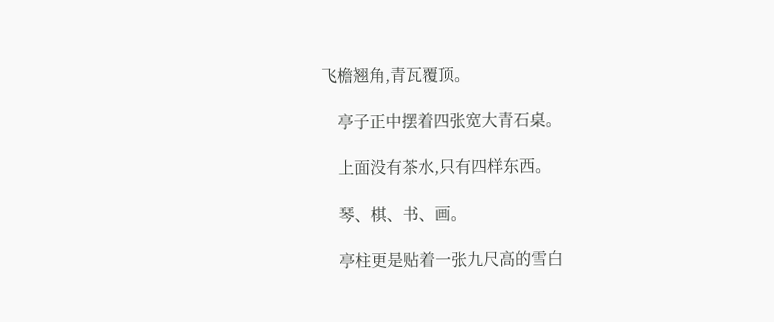飞檐翘角,青瓦覆顶。

    亭子正中摆着四张宽大青石桌。

    上面没有茶水,只有四样东西。

    琴、棋、书、画。

    亭柱更是贴着一张九尺高的雪白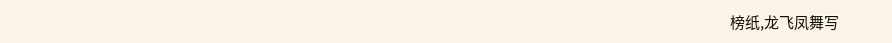榜纸,龙飞凤舞写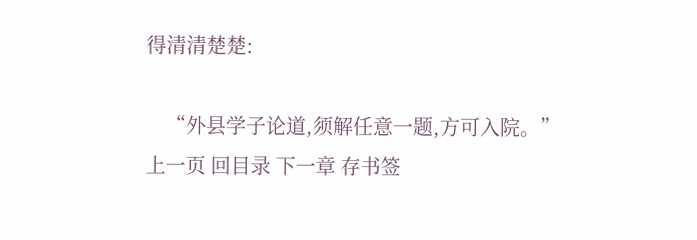得清清楚楚:

    “外县学子论道,须解任意一题,方可入院。”
上一页 回目录 下一章 存书签